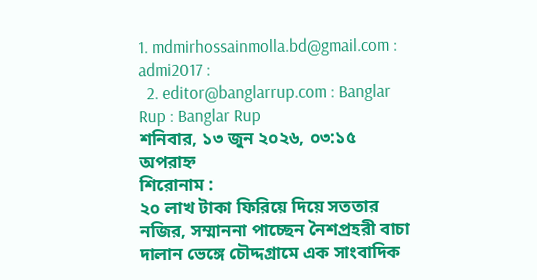1. mdmirhossainmolla.bd@gmail.com : admi2017 :
  2. editor@banglarrup.com : Banglar Rup : Banglar Rup
শনিবার, ১৩ জুন ২০২৬, ০৩:১৫ অপরাহ্ন
শিরোনাম :
২০ লাখ টাকা ফিরিয়ে দিয়ে সততার নজির, সম্মাননা পাচ্ছেন নৈশপ্রহরী বাচা দালান ভেঙ্গে চৌদ্দগ্রামে এক সাংবাদিক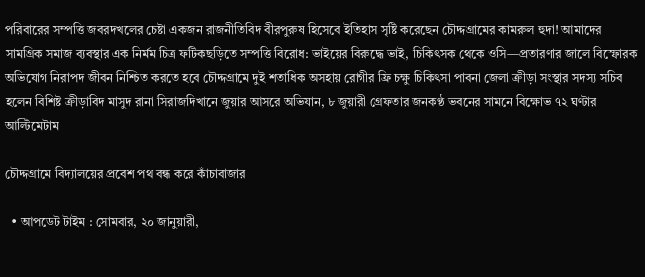পরিবারের সম্পত্তি জবরদখলের চেষ্টা একজন রাজনীতিবিদ বীরপুরুষ হিসেবে ইতিহাস সৃষ্টি করেছেন চৌদ্দগ্রামের কামরুল হুদা! আমাদের সামগ্রিক সমাজ ব্যবস্থার এক নির্মম চিত্র ফটিকছড়িতে সম্পত্তি বিরোধ: ভাইয়ের বিরুদ্ধে ভাই, চিকিৎসক থেকে ওসি—প্রতারণার জালে বিস্ফোরক অভিযোগ নিরাপদ জীবন নিশ্চিত করতে হবে চৌদ্দগ্রামে দুই শতাধিক অসহায় রোগীর ফ্রি চক্ষু চিকিৎসা পাবনা জেলা ক্রীড়া সংস্থার সদস্য সচিব হলেন বিশিষ্ট ক্রীড়াবিদ মাসুদ রানা সিরাজদিখানে জুয়ার আসরে অভিযান, ৮ জুয়ারী গ্রেফতার জনকণ্ঠ ভবনের সামনে বিক্ষোভ ৭২ ঘণ্টার আল্টিমেটাম

চৌদ্দগ্রামে বিদ্যালয়ের প্রবেশ পথ বন্ধ করে কাঁচাবাজার

  • আপডেট টাইম : সোমবার, ২০ জানুয়ারী,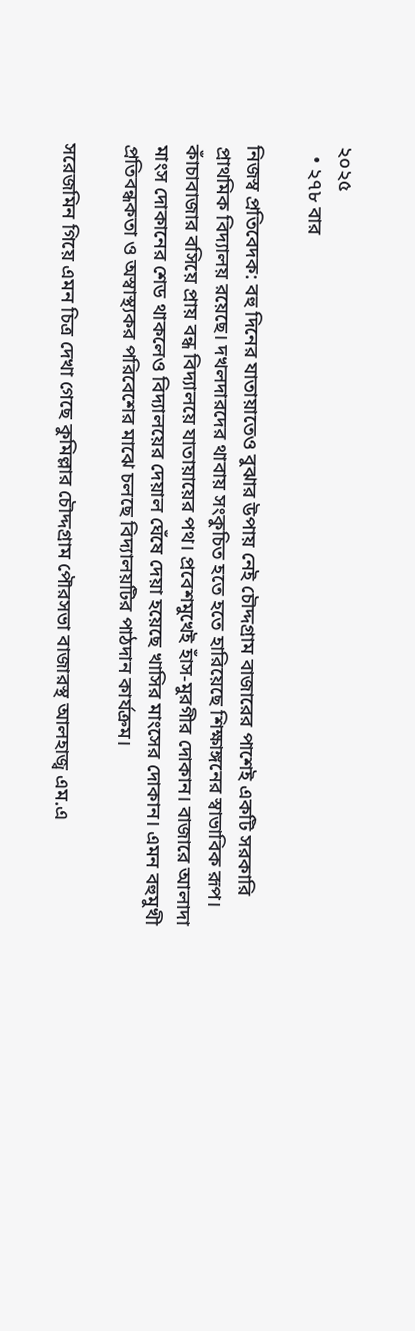২০২৫
  • ২৭৮ বার

নিজস্ব প্রতিবেদক: বহু দিনের যাতায়াতেও বুঝার উপায় নেই চৌদ্দগ্রাম বাজারের পাশেই একটি সরকারি প্রাথমিক বিদ্যালয় রয়েছে। দখলদারদের থাবায় সংকুচিত হতে হতে হারিয়েছে শিক্ষাঙ্গনের স্বাভাবিক রূপ। কাঁচাবাজার বসিয়ে প্রায় বন্ধ বিদ্যালয়ে যাতায়ায়ের পথ। প্রবেশমুখেই হাঁস-মুরগীর দোকান। বাজারে আলাদা মাংস দোকানের শেড থাকলেও বিদ্যালয়ের দেয়াল ঘেঁষে দেয়া হয়েছে খাসির মাংসের দোকান। এমন বহুমুখী প্রতিবন্ধকতা ও অস্বাস্থ্যকর পরিবেশের মাঝে চলছে বিদ্যালয়টির পাঠদান কার্যক্রম।

সরেজমিন গিয়ে এমন চিত্র দেখা গেছে কুমিল্লার চৌদ্দগ্রাম পৌরসভা বাজারস্থ আলহাজ্ব এম.এ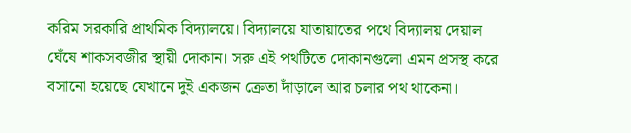করিম সরকারি প্রাথমিক বিদ্যালয়ে। বিদ্যালয়ে যাতায়াতের পথে বিদ্যালয় দেয়াল ঘেঁষে শাকসবজীর স্থায়ী দোকান। সরু এই পথটিতে দোকানগুলো এমন প্রসস্থ করে বসানো হয়েছে যেখানে দুই একজন ক্রেতা দাঁড়ালে আর চলার পথ থাকেনা।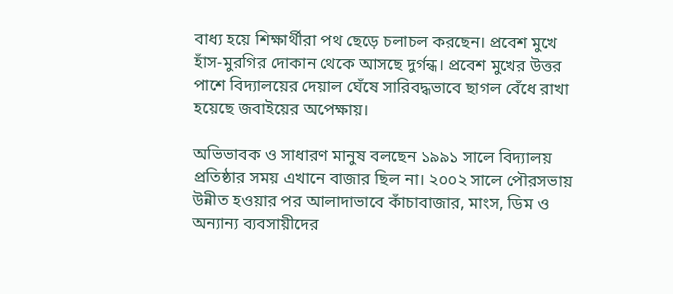বাধ্য হয়ে শিক্ষার্থীরা পথ ছেড়ে চলাচল করছেন। প্রবেশ মুখে হাঁস-মুরগির দোকান থেকে আসছে দুর্গন্ধ। প্রবেশ মুখের উত্তর পাশে বিদ্যালয়ের দেয়াল ঘেঁষে সারিবদ্ধভাবে ছাগল বেঁধে রাখা হয়েছে জবাইয়ের অপেক্ষায়।

অভিভাবক ও সাধারণ মানুষ বলছেন ১৯৯১ সালে বিদ্যালয় প্রতিষ্ঠার সময় এখানে বাজার ছিল না। ২০০২ সালে পৌরসভায় উন্নীত হওয়ার পর আলাদাভাবে কাঁচাবাজার, মাংস, ডিম ও অন্যান্য ব্যবসায়ীদের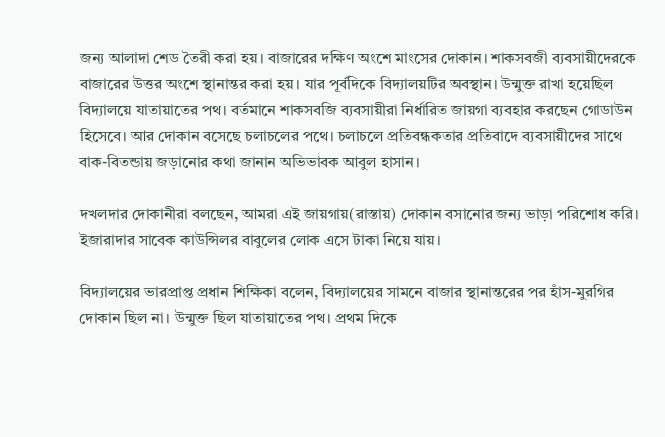জন্য আলাদা শেড তৈরী করা হয়। বাজারের দক্ষিণ অংশে মাংসের দোকান। শাকসবজী ব্যবসায়ীদেরকে বাজারের উত্তর অংশে স্থানান্তর করা হয়। যার পূর্বদিকে বিদ্যালয়টির অবস্থান। উন্মুক্ত রাখা হয়েছিল বিদ্যালয়ে যাতায়াতের পথ। বর্তমানে শাকসবজি ব্যবসায়ীরা নির্ধারিত জায়গা ব্যবহার করছেন গোডাউন হিসেবে। আর দোকান বসেছে চলাচলের পথে। চলাচলে প্রতিবন্ধকতার প্রতিবাদে ব্যবসায়ীদের সাথে বাক-বিতন্ডায় জড়ানোর কথা জানান অভিভাবক আবুল হাসান।

দখলদার দোকানীরা বলছেন, আমরা এই জায়গায়(রাস্তায়) দোকান বসানোর জন্য ভাড়া পরিশোধ করি। ইজারাদার সাবেক কাউন্সিলর বাবুলের লোক এসে টাকা নিয়ে যায়।

বিদ্যালয়ের ভারপ্রাপ্ত প্রধান শিক্ষিকা বলেন, বিদ্যালয়ের সামনে বাজার স্থানান্তরের পর হাঁস-মুরগির দোকান ছিল না। উন্মুক্ত ছিল যাতায়াতের পথ। প্রথম দিকে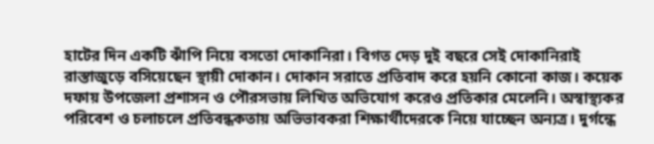হাটের দিন একটি ঝাঁপি নিয়ে বসতো দোকানিরা। বিগত দেড় দুই বছরে সেই দোকানিরাই রাস্তাজুড়ে বসিয়েছেন স্থায়ী দোকান। দোকান সরাতে প্রতিবাদ করে হয়নি কোনো কাজ। কয়েক দফায় উপজেলা প্রশাসন ও পৌরসভায় লিখিত অভিযোগ করেও প্রতিকার মেলেনি। অস্বাস্থ্যকর পরিবেশ ও চলাচলে প্রতিবন্ধকতায় অভিভাবকরা শিক্ষার্থীদেরকে নিয়ে যাচ্ছেন অন্যত্র। দুর্গন্ধে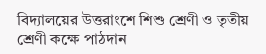বিদ্যালয়ের উত্তরাংশে শিশু শ্রেণী ও তৃতীয় শ্রেণী কক্ষে পাঠদান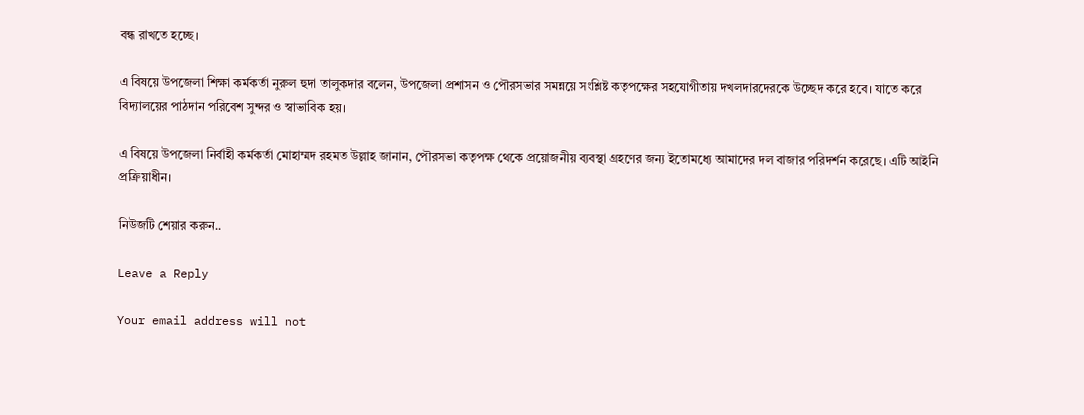বন্ধ রাখতে হচ্ছে।

এ বিষয়ে উপজেলা শিক্ষা কর্মকর্তা নুরুল হুদা তালুকদার বলেন, উপজেলা প্রশাসন ও পৌরসভার সমন্নয়ে সংশ্লিষ্ট কতৃপক্ষের সহযোগীতায় দখলদারদেরকে উচ্ছেদ করে হবে। যাতে করে বিদ্যালয়ের পাঠদান পরিবেশ সুন্দর ও স্বাভাবিক হয়।

এ বিষয়ে উপজেলা নির্বাহী কর্মকর্তা মোহাম্মদ রহমত উল্লাহ জানান, পৌরসভা কতৃপক্ষ থেকে প্রয়োজনীয় ব্যবস্থা গ্রহণের জন্য ইতোমধ্যে আমাদের দল বাজার পরিদর্শন করেছে। এটি আইনি প্রক্রিয়াধীন।

নিউজটি শেয়ার করুন..

Leave a Reply

Your email address will not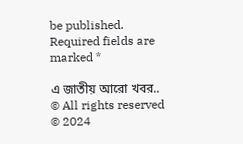be published. Required fields are marked *

এ জাতীয় আরো খবর..
© All rights reserved © 2024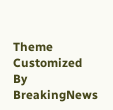Theme Customized By BreakingNews